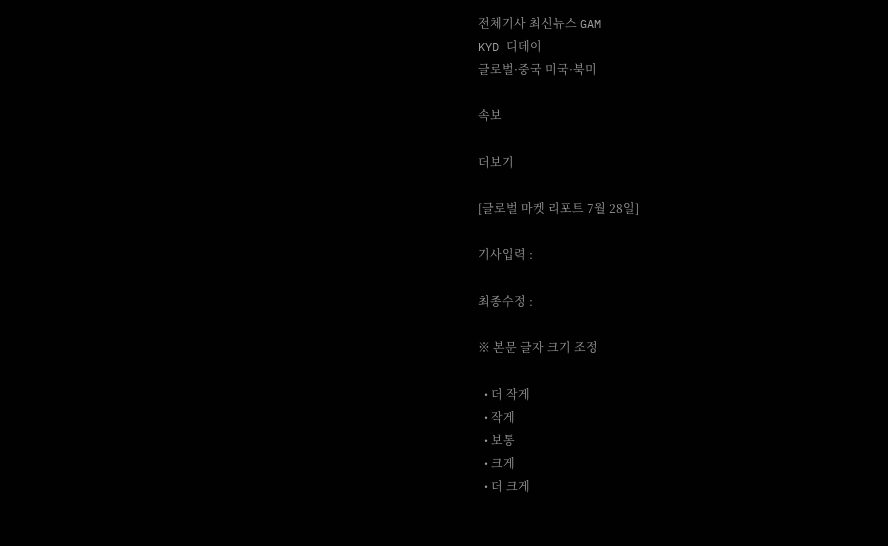전체기사 최신뉴스 GAM
KYD 디데이
글로벌·중국 미국·북미

속보

더보기

[글로벌 마켓 리포트 7월 28일]

기사입력 :

최종수정 :

※ 본문 글자 크기 조정

  • 더 작게
  • 작게
  • 보통
  • 크게
  • 더 크게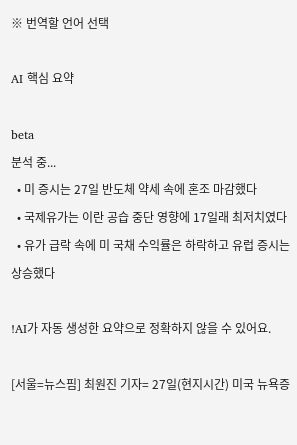※ 번역할 언어 선택

AI 핵심 요약

beta
분석 중...
  • 미 증시는 27일 반도체 약세 속에 혼조 마감했다
  • 국제유가는 이란 공습 중단 영향에 17일래 최저치였다
  • 유가 급락 속에 미 국채 수익률은 하락하고 유럽 증시는 상승했다

!AI가 자동 생성한 요약으로 정확하지 않을 수 있어요.

[서울=뉴스핌] 최원진 기자= 27일(현지시간) 미국 뉴욕증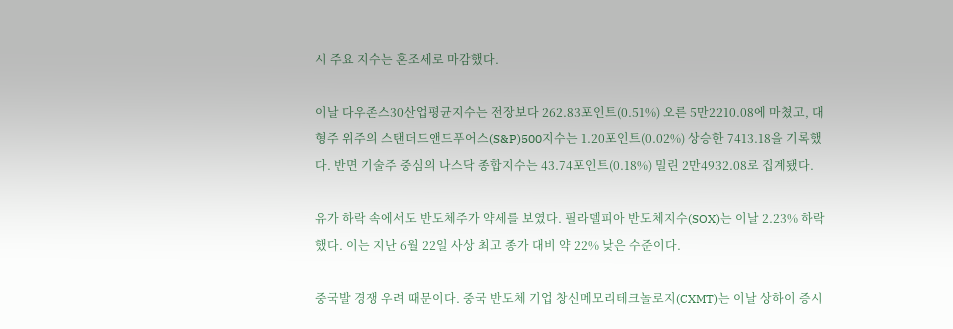시 주요 지수는 혼조세로 마감했다.

이날 다우존스30산업평균지수는 전장보다 262.83포인트(0.51%) 오른 5만2210.08에 마쳤고, 대형주 위주의 스탠더드앤드푸어스(S&P)500지수는 1.20포인트(0.02%) 상승한 7413.18을 기록했다. 반면 기술주 중심의 나스닥 종합지수는 43.74포인트(0.18%) 밀린 2만4932.08로 집계됐다.

유가 하락 속에서도 반도체주가 약세를 보였다. 필라델피아 반도체지수(SOX)는 이날 2.23% 하락했다. 이는 지난 6월 22일 사상 최고 종가 대비 약 22% 낮은 수준이다.

중국발 경쟁 우려 때문이다. 중국 반도체 기업 창신메모리테크놀로지(CXMT)는 이날 상하이 증시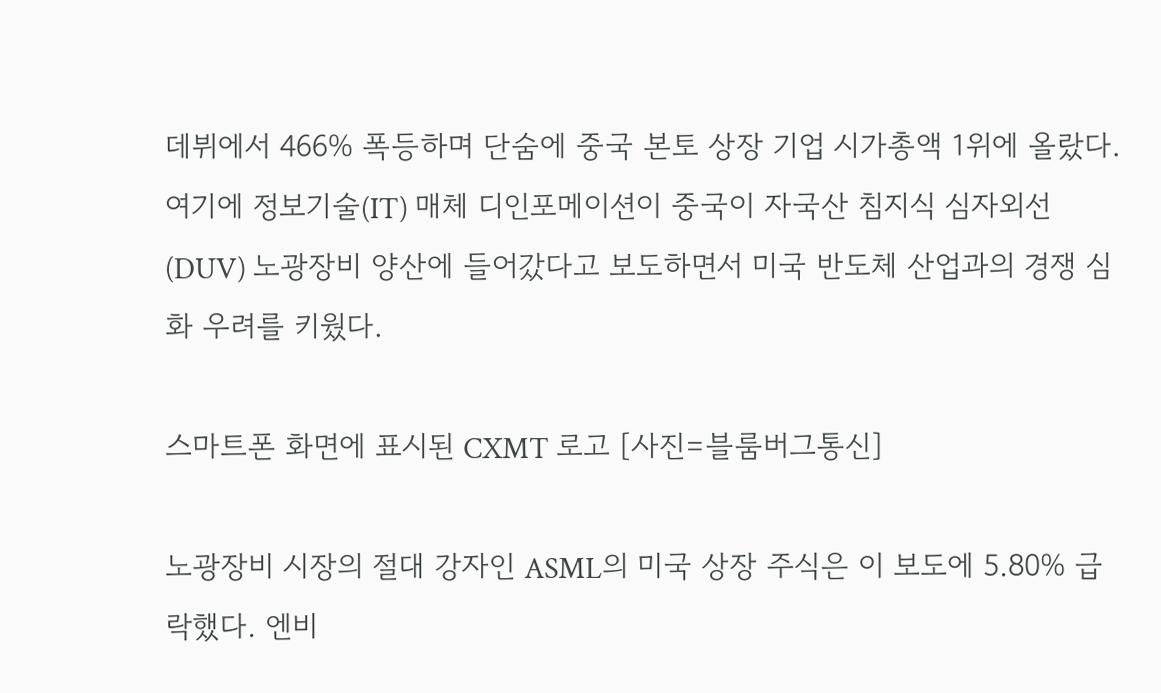데뷔에서 466% 폭등하며 단숨에 중국 본토 상장 기업 시가총액 1위에 올랐다. 여기에 정보기술(IT) 매체 디인포메이션이 중국이 자국산 침지식 심자외선(DUV) 노광장비 양산에 들어갔다고 보도하면서 미국 반도체 산업과의 경쟁 심화 우려를 키웠다.

스마트폰 화면에 표시된 CXMT 로고 [사진=블룸버그통신]

노광장비 시장의 절대 강자인 ASML의 미국 상장 주식은 이 보도에 5.80% 급락했다. 엔비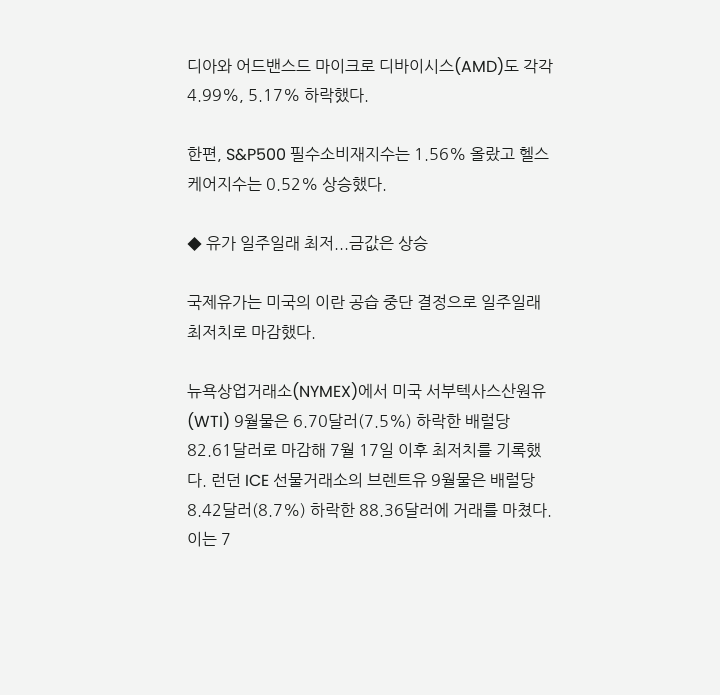디아와 어드밴스드 마이크로 디바이시스(AMD)도 각각 4.99%, 5.17% 하락했다.

한편, S&P500 필수소비재지수는 1.56% 올랐고 헬스케어지수는 0.52% 상승했다.

◆ 유가 일주일래 최저...금값은 상승

국제유가는 미국의 이란 공습 중단 결정으로 일주일래 최저치로 마감했다.

뉴욕상업거래소(NYMEX)에서 미국 서부텍사스산원유(WTI) 9월물은 6.70달러(7.5%) 하락한 배럴당 82.61달러로 마감해 7월 17일 이후 최저치를 기록했다. 런던 ICE 선물거래소의 브렌트유 9월물은 배럴당 8.42달러(8.7%) 하락한 88.36달러에 거래를 마쳤다. 이는 7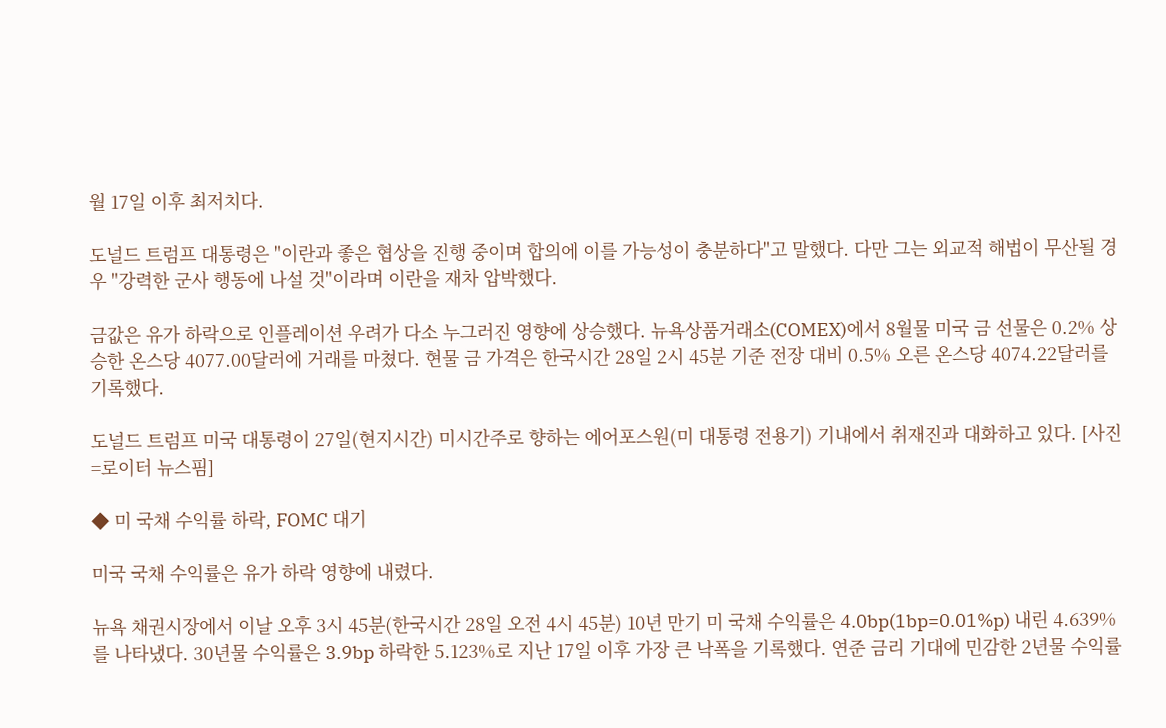월 17일 이후 최저치다.

도널드 트럼프 대통령은 "이란과 좋은 협상을 진행 중이며 합의에 이를 가능성이 충분하다"고 말했다. 다만 그는 외교적 해법이 무산될 경우 "강력한 군사 행동에 나설 것"이라며 이란을 재차 압박했다.

금값은 유가 하락으로 인플레이션 우려가 다소 누그러진 영향에 상승했다. 뉴욕상품거래소(COMEX)에서 8월물 미국 금 선물은 0.2% 상승한 온스당 4077.00달러에 거래를 마쳤다. 현물 금 가격은 한국시간 28일 2시 45분 기준 전장 대비 0.5% 오른 온스당 4074.22달러를 기록했다.

도널드 트럼프 미국 대통령이 27일(현지시간) 미시간주로 향하는 에어포스원(미 대통령 전용기) 기내에서 취재진과 대화하고 있다. [사진=로이터 뉴스핌]

◆ 미 국채 수익률 하락, FOMC 대기

미국 국채 수익률은 유가 하락 영향에 내렸다.

뉴욕 채권시장에서 이날 오후 3시 45분(한국시간 28일 오전 4시 45분) 10년 만기 미 국채 수익률은 4.0bp(1bp=0.01%p) 내린 4.639%를 나타냈다. 30년물 수익률은 3.9bp 하락한 5.123%로 지난 17일 이후 가장 큰 낙폭을 기록했다. 연준 금리 기대에 민감한 2년물 수익률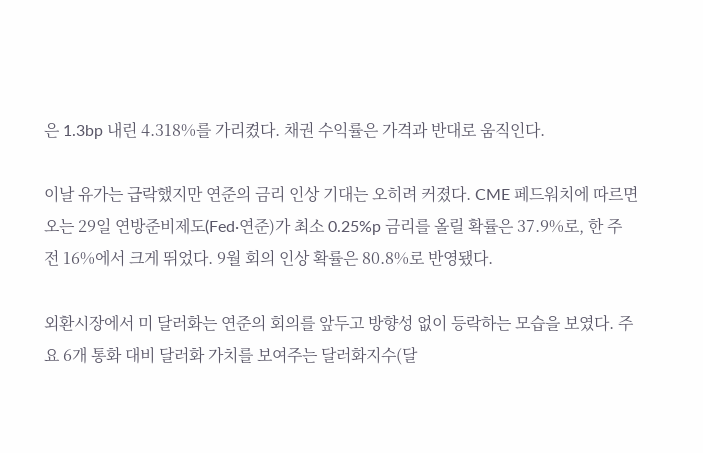은 1.3bp 내린 4.318%를 가리켰다. 채권 수익률은 가격과 반대로 움직인다.

이날 유가는 급락했지만 연준의 금리 인상 기대는 오히려 커졌다. CME 페드워치에 따르면 오는 29일 연방준비제도(Fed·연준)가 최소 0.25%p 금리를 올릴 확률은 37.9%로, 한 주 전 16%에서 크게 뛰었다. 9월 회의 인상 확률은 80.8%로 반영됐다.

외환시장에서 미 달러화는 연준의 회의를 앞두고 방향성 없이 등락하는 모습을 보였다. 주요 6개 통화 대비 달러화 가치를 보여주는 달러화지수(달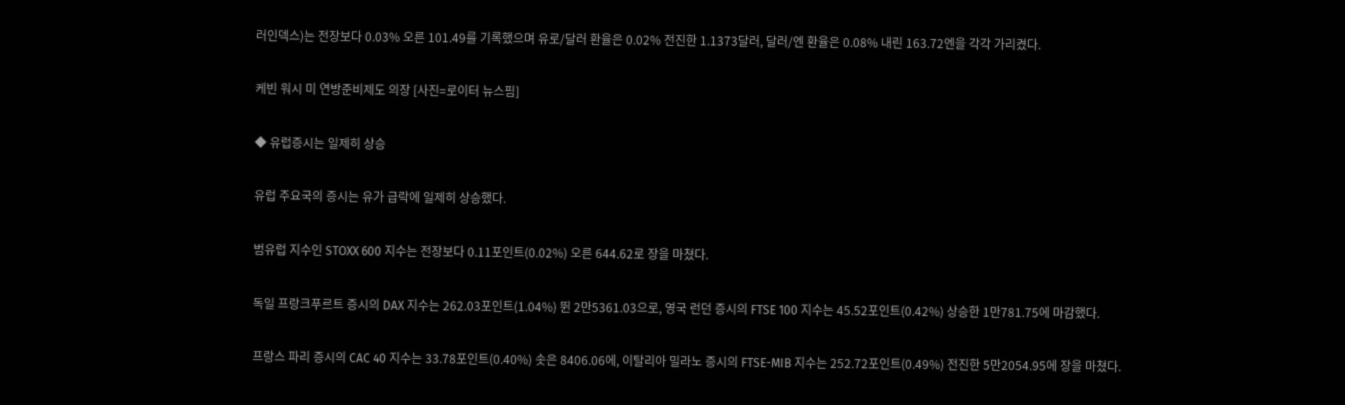러인덱스)는 전장보다 0.03% 오른 101.49를 기록했으며 유로/달러 환율은 0.02% 전진한 1.1373달러, 달러/엔 환율은 0.08% 내린 163.72엔을 각각 가리켰다.

케빈 워시 미 연방준비제도 의장 [사진=로이터 뉴스핌]

◆ 유럽증시는 일제히 상승

유럽 주요국의 증시는 유가 급락에 일제히 상승했다.

범유럽 지수인 STOXX 600 지수는 전장보다 0.11포인트(0.02%) 오른 644.62로 장을 마쳤다.

독일 프랑크푸르트 증시의 DAX 지수는 262.03포인트(1.04%) 뛴 2만5361.03으로, 영국 런던 증시의 FTSE 100 지수는 45.52포인트(0.42%) 상승한 1만781.75에 마감했다.

프랑스 파리 증시의 CAC 40 지수는 33.78포인트(0.40%) 솟은 8406.06에, 이탈리아 밀라노 증시의 FTSE-MIB 지수는 252.72포인트(0.49%) 전진한 5만2054.95에 장을 마쳤다.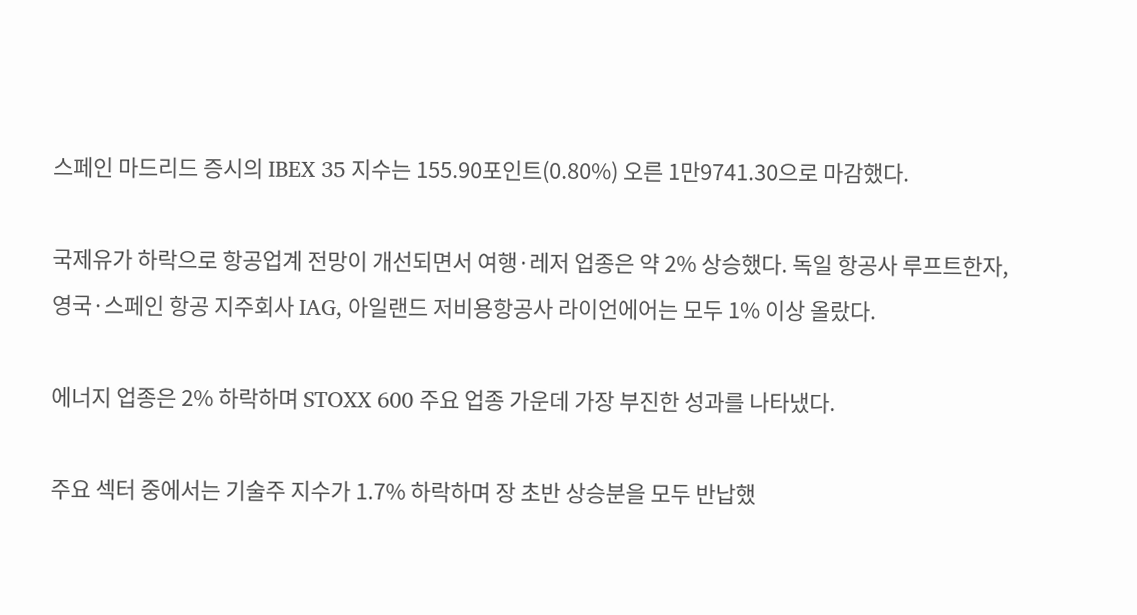스페인 마드리드 증시의 IBEX 35 지수는 155.90포인트(0.80%) 오른 1만9741.30으로 마감했다.

국제유가 하락으로 항공업계 전망이 개선되면서 여행·레저 업종은 약 2% 상승했다. 독일 항공사 루프트한자, 영국·스페인 항공 지주회사 IAG, 아일랜드 저비용항공사 라이언에어는 모두 1% 이상 올랐다.

에너지 업종은 2% 하락하며 STOXX 600 주요 업종 가운데 가장 부진한 성과를 나타냈다.

주요 섹터 중에서는 기술주 지수가 1.7% 하락하며 장 초반 상승분을 모두 반납했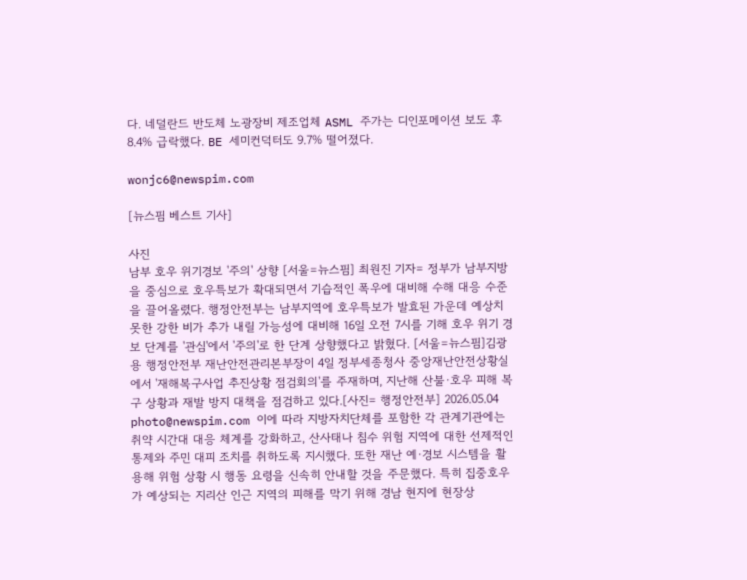다. 네덜란드 반도체 노광장비 제조업체 ASML 주가는 디인포메이션 보도 후 8.4% 급락했다. BE 세미컨덕터도 9.7% 떨어졌다.

wonjc6@newspim.com

[뉴스핌 베스트 기사]

사진
남부 호우 위기경보 '주의' 상향 [서울=뉴스핌] 최원진 기자= 정부가 남부지방을 중심으로 호우특보가 확대되면서 기습적인 폭우에 대비해 수해 대응 수준을 끌어올렸다. 행정안전부는 남부지역에 호우특보가 발효된 가운데 예상치 못한 강한 비가 추가 내릴 가능성에 대비해 16일 오전 7시를 기해 호우 위기 경보 단계를 '관심'에서 '주의'로 한 단계 상향했다고 밝혔다. [서울=뉴스핌]김광용 행정안전부 재난안전관리본부장이 4일 정부세종청사 중앙재난안전상황실에서 '재해복구사업 추진상황 점검회의'를 주재하며, 지난해 산불·호우 피해 복구 상황과 재발 방지 대책을 점검하고 있다.[사진= 행정안전부] 2026.05.04 photo@newspim.com 이에 따라 지방자치단체를 포함한 각 관계기관에는 취약 시간대 대응 체계를 강화하고, 산사태나 침수 위험 지역에 대한 선제적인 통제와 주민 대피 조치를 취하도록 지시했다. 또한 재난 예·경보 시스템을 활용해 위험 상황 시 행동 요령을 신속히 안내할 것을 주문했다. 특히 집중호우가 예상되는 지리산 인근 지역의 피해를 막기 위해 경남 현지에 현장상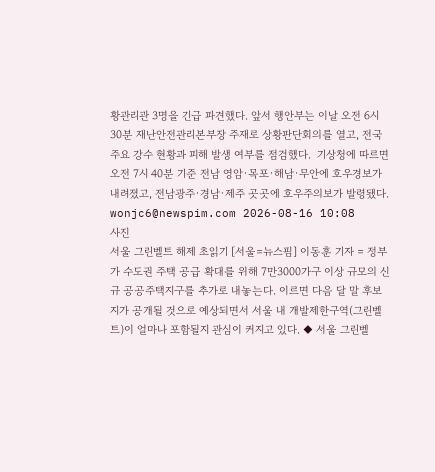황관리관 3명을 긴급 파견했다. 앞서 행안부는 이날 오전 6시 30분 재난안전관리본부장 주재로 상황판단회의를 열고, 전국 주요 강수 현황과 피해 발생 여부를 점검했다.  기상청에 따르면 오전 7시 40분 기준 전남 영암·목포·해남·무안에 호우경보가 내려졌고, 전남광주·경남·제주 곳곳에 호우주의보가 발령됐다. wonjc6@newspim.com 2026-08-16 10:08
사진
서울 그린벨트 해제 초읽기 [서울=뉴스핌] 이동훈 기자 = 정부가 수도권 주택 공급 확대를 위해 7만3000가구 이상 규모의 신규 공공주택지구를 추가로 내놓는다. 이르면 다음 달 말 후보지가 공개될 것으로 예상되면서 서울 내 개발제한구역(그린벨트)이 얼마나 포함될지 관심이 커지고 있다. ◆ 서울 그린벨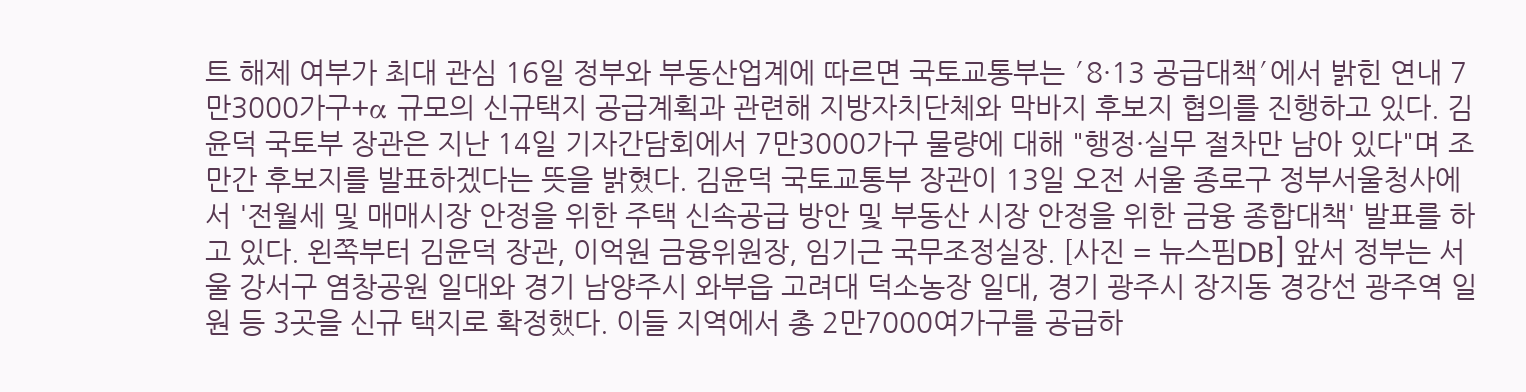트 해제 여부가 최대 관심 16일 정부와 부동산업계에 따르면 국토교통부는 ′8·13 공급대책′에서 밝힌 연내 7만3000가구+α 규모의 신규택지 공급계획과 관련해 지방자치단체와 막바지 후보지 협의를 진행하고 있다. 김윤덕 국토부 장관은 지난 14일 기자간담회에서 7만3000가구 물량에 대해 "행정·실무 절차만 남아 있다"며 조만간 후보지를 발표하겠다는 뜻을 밝혔다. 김윤덕 국토교통부 장관이 13일 오전 서울 종로구 정부서울청사에서 '전월세 및 매매시장 안정을 위한 주택 신속공급 방안 및 부동산 시장 안정을 위한 금융 종합대책' 발표를 하고 있다. 왼쪽부터 김윤덕 장관, 이억원 금융위원장, 임기근 국무조정실장. [사진 = 뉴스핌DB] 앞서 정부는 서울 강서구 염창공원 일대와 경기 남양주시 와부읍 고려대 덕소농장 일대, 경기 광주시 장지동 경강선 광주역 일원 등 3곳을 신규 택지로 확정했다. 이들 지역에서 총 2만7000여가구를 공급하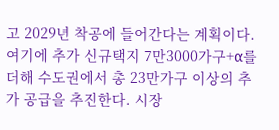고 2029년 착공에 들어간다는 계획이다. 여기에 추가 신규택지 7만3000가구+α를 더해 수도권에서 총 23만가구 이상의 추가 공급을 추진한다. 시장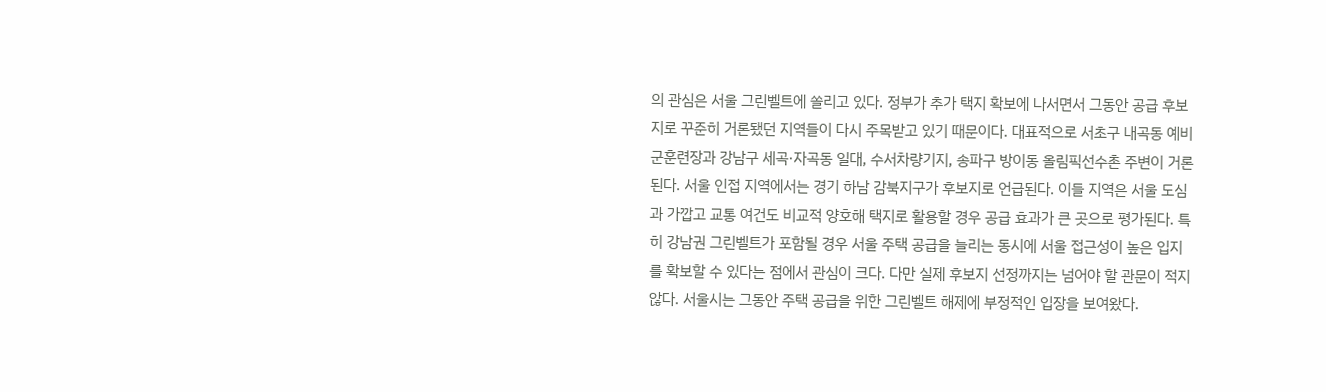의 관심은 서울 그린벨트에 쏠리고 있다. 정부가 추가 택지 확보에 나서면서 그동안 공급 후보지로 꾸준히 거론됐던 지역들이 다시 주목받고 있기 때문이다. 대표적으로 서초구 내곡동 예비군훈련장과 강남구 세곡·자곡동 일대, 수서차량기지, 송파구 방이동 올림픽선수촌 주변이 거론된다. 서울 인접 지역에서는 경기 하남 감북지구가 후보지로 언급된다. 이들 지역은 서울 도심과 가깝고 교통 여건도 비교적 양호해 택지로 활용할 경우 공급 효과가 큰 곳으로 평가된다. 특히 강남권 그린벨트가 포함될 경우 서울 주택 공급을 늘리는 동시에 서울 접근성이 높은 입지를 확보할 수 있다는 점에서 관심이 크다. 다만 실제 후보지 선정까지는 넘어야 할 관문이 적지 않다. 서울시는 그동안 주택 공급을 위한 그린벨트 해제에 부정적인 입장을 보여왔다.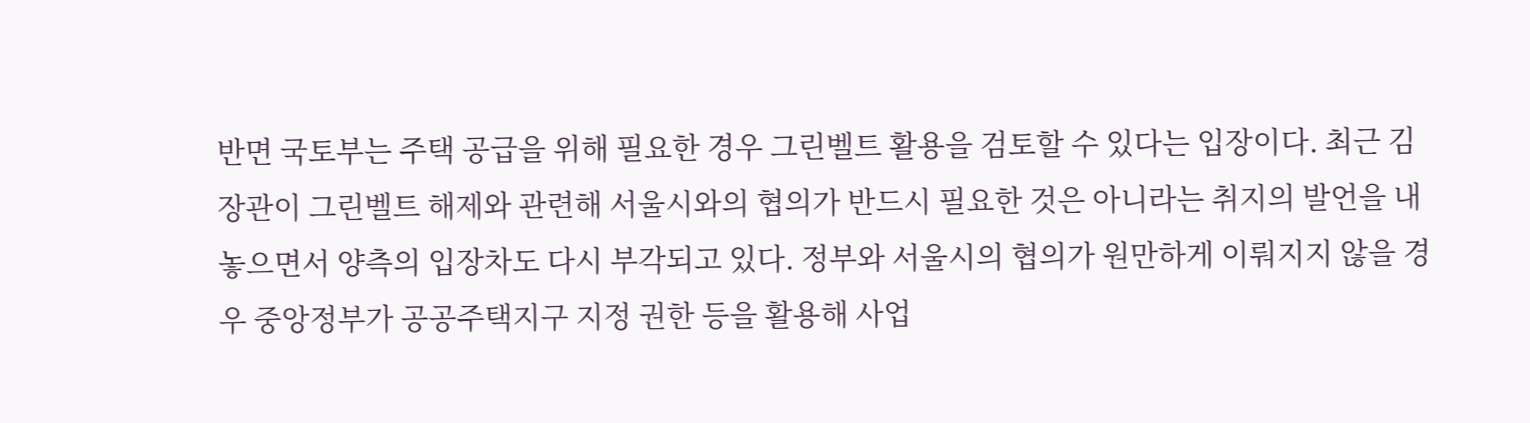반면 국토부는 주택 공급을 위해 필요한 경우 그린벨트 활용을 검토할 수 있다는 입장이다. 최근 김 장관이 그린벨트 해제와 관련해 서울시와의 협의가 반드시 필요한 것은 아니라는 취지의 발언을 내놓으면서 양측의 입장차도 다시 부각되고 있다. 정부와 서울시의 협의가 원만하게 이뤄지지 않을 경우 중앙정부가 공공주택지구 지정 권한 등을 활용해 사업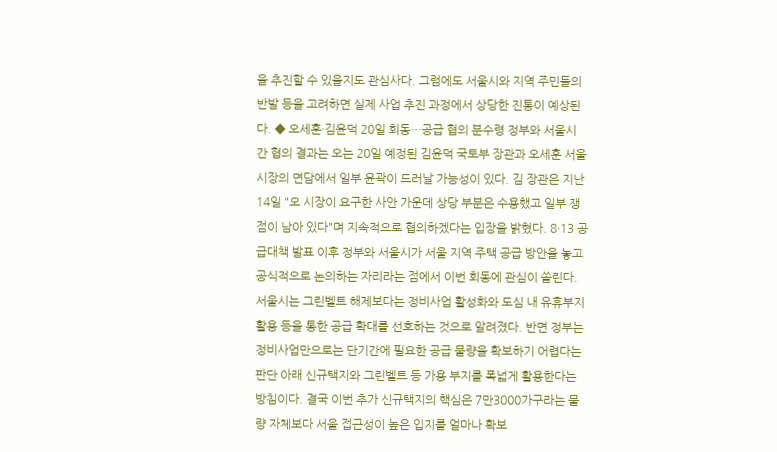을 추진할 수 있을지도 관심사다. 그럼에도 서울시와 지역 주민들의 반발 등을 고려하면 실제 사업 추진 과정에서 상당한 진통이 예상된다. ◆ 오세훈·김윤덕 20일 회동…공급 협의 분수령 정부와 서울시 간 협의 결과는 오는 20일 예정된 김윤덕 국토부 장관과 오세훈 서울시장의 면담에서 일부 윤곽이 드러날 가능성이 있다. 김 장관은 지난 14일 "오 시장이 요구한 사안 가운데 상당 부분은 수용했고 일부 쟁점이 남아 있다"며 지속적으로 협의하겠다는 입장을 밝혔다. 8·13 공급대책 발표 이후 정부와 서울시가 서울 지역 주택 공급 방안을 놓고 공식적으로 논의하는 자리라는 점에서 이번 회동에 관심이 쏠린다. 서울시는 그린벨트 해제보다는 정비사업 활성화와 도심 내 유휴부지 활용 등을 통한 공급 확대를 선호하는 것으로 알려졌다. 반면 정부는 정비사업만으로는 단기간에 필요한 공급 물량을 확보하기 어렵다는 판단 아래 신규택지와 그린벨트 등 가용 부지를 폭넓게 활용한다는 방침이다. 결국 이번 추가 신규택지의 핵심은 7만3000가구라는 물량 자체보다 서울 접근성이 높은 입지를 얼마나 확보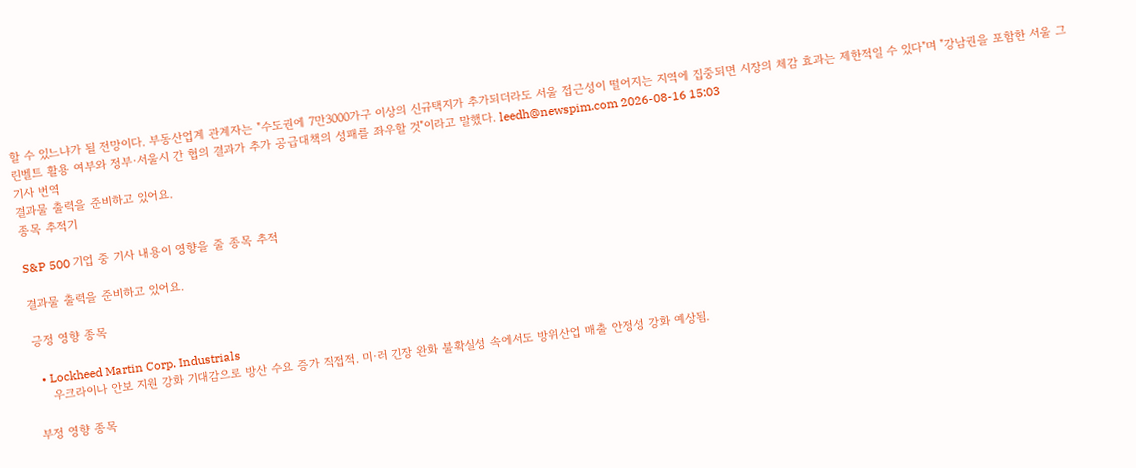할 수 있느냐가 될 전망이다. 부동산업계 관계자는 "수도권에 7만3000가구 이상의 신규택지가 추가되더라도 서울 접근성이 떨어지는 지역에 집중되면 시장의 체감 효과는 제한적일 수 있다"며 "강남권을 포함한 서울 그린벨트 활용 여부와 정부·서울시 간 협의 결과가 추가 공급대책의 성패를 좌우할 것"이라고 말했다. leedh@newspim.com 2026-08-16 15:03
기사 번역
결과물 출력을 준비하고 있어요.
종목 추적기

S&P 500 기업 중 기사 내용이 영향을 줄 종목 추적

결과물 출력을 준비하고 있어요.

긍정 영향 종목

  • Lockheed Martin Corp. Industrials
    우크라이나 안보 지원 강화 기대감으로 방산 수요 증가 직접적. 미·러 긴장 완화 불확실성 속에서도 방위산업 매출 안정성 강화 예상됨.

부정 영향 종목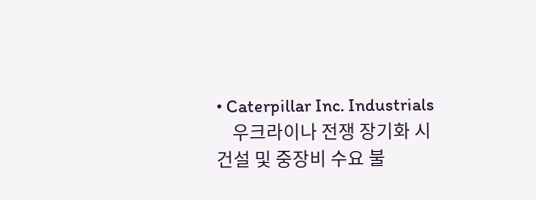• Caterpillar Inc. Industrials
    우크라이나 전쟁 장기화 시 건설 및 중장비 수요 불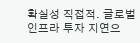확실성 직접적. 글로벌 인프라 투자 지연으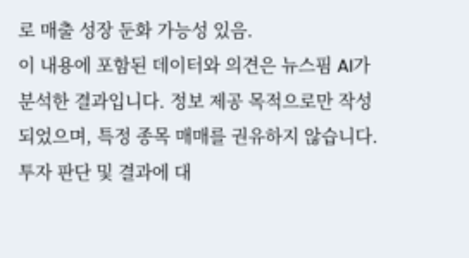로 매출 성장 둔화 가능성 있음.
이 내용에 포함된 데이터와 의견은 뉴스핌 AI가 분석한 결과입니다. 정보 제공 목적으로만 작성되었으며, 특정 종목 매매를 권유하지 않습니다. 투자 판단 및 결과에 대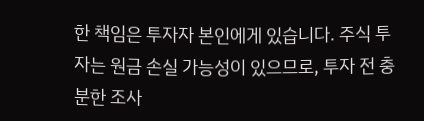한 책임은 투자자 본인에게 있습니다. 주식 투자는 원금 손실 가능성이 있으므로, 투자 전 충분한 조사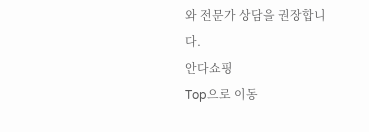와 전문가 상담을 권장합니다.
안다쇼핑
Top으로 이동